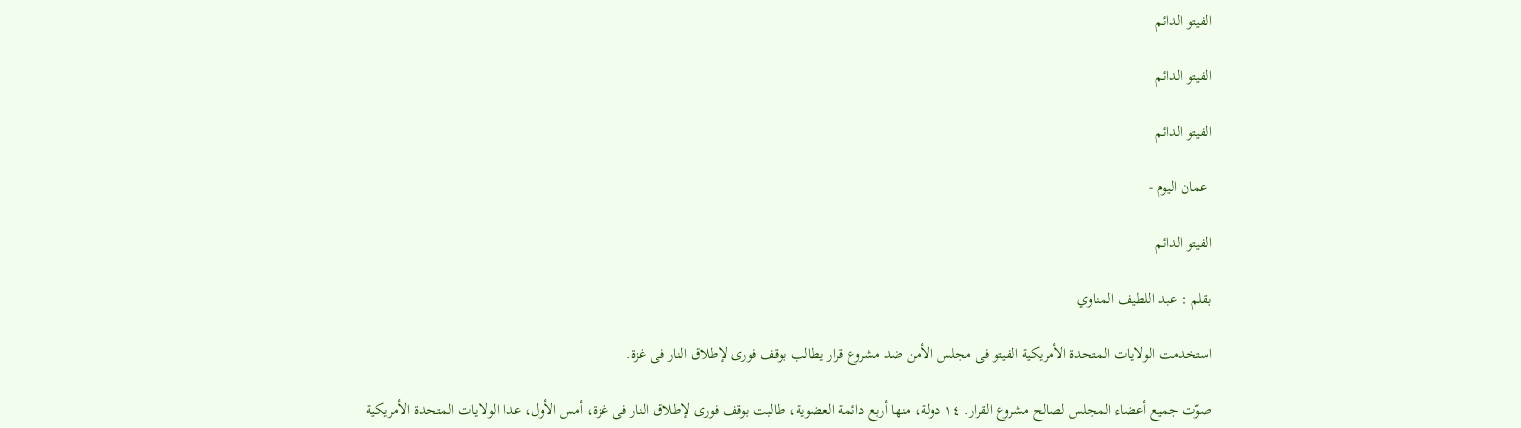الفيتو الدائم

الفيتو الدائم

الفيتو الدائم

 عمان اليوم -

الفيتو الدائم

بقلم : عبد اللطيف المناوي

استخدمت الولايات المتحدة الأمريكية الفيتو فى مجلس الأمن ضد مشروع قرار يطالب بوقف فورى لإطلاق النار فى غزة.

صوّت جميع أعضاء المجلس لصالح مشروع القرار. ١٤ دولة، منها أربع دائمة العضوية، طالبت بوقف فورى لإطلاق النار فى غزة، أمس الأول، عدا الولايات المتحدة الأمريكية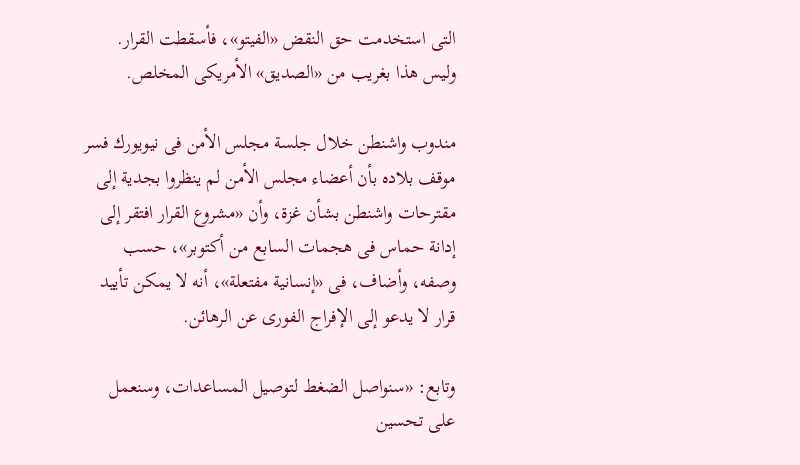التى استخدمت حق النقض «الفيتو»، فأسقطت القرار. وليس هذا بغريب من «الصديق» الأمريكى المخلص.

مندوب واشنطن خلال جلسة مجلس الأمن فى نيويورك فسر موقف بلاده بأن أعضاء مجلس الأمن لم ينظروا بجدية إلى مقترحات واشنطن بشأن غزة، وأن «مشروع القرار افتقر إلى إدانة حماس فى هجمات السابع من أكتوبر»، حسب وصفه، وأضاف، فى «إنسانية مفتعلة»، أنه لا يمكن تأييد قرار لا يدعو إلى الإفراج الفورى عن الرهائن.

وتابع: «سنواصل الضغط لتوصيل المساعدات، وسنعمل على تحسين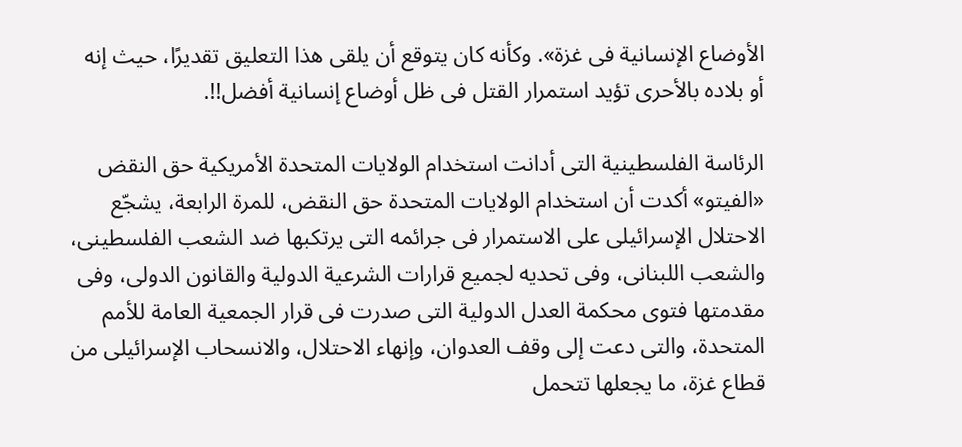الأوضاع الإنسانية فى غزة». وكأنه كان يتوقع أن يلقى هذا التعليق تقديرًا، حيث إنه أو بلاده بالأحرى تؤيد استمرار القتل فى ظل أوضاع إنسانية أفضل!!.

الرئاسة الفلسطينية التى أدانت استخدام الولايات المتحدة الأمريكية حق النقض «الفيتو» أكدت أن استخدام الولايات المتحدة حق النقض، للمرة الرابعة، يشجّع الاحتلال الإسرائيلى على الاستمرار فى جرائمه التى يرتكبها ضد الشعب الفلسطينى، والشعب اللبنانى، وفى تحديه لجميع قرارات الشرعية الدولية والقانون الدولى، وفى مقدمتها فتوى محكمة العدل الدولية التى صدرت فى قرار الجمعية العامة للأمم المتحدة، والتى دعت إلى وقف العدوان، وإنهاء الاحتلال، والانسحاب الإسرائيلى من قطاع غزة، ما يجعلها تتحمل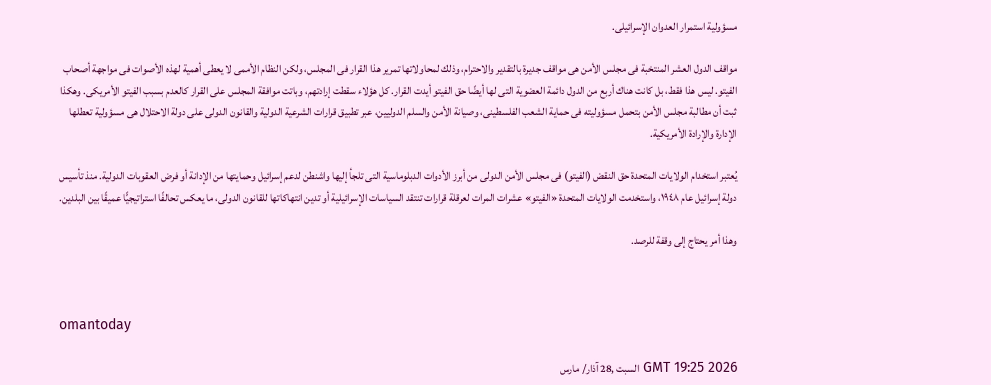مسؤولية استمرار العدوان الإسرائيلى.

مواقف الدول العشر المنتخبة فى مجلس الأمن هى مواقف جديرة بالتقدير والاحترام، وذلك لمحاولاتها تمرير هذا القرار فى المجلس، ولكن النظام الأممى لا يعطى أهمية لهذه الأصوات فى مواجهة أصحاب الفيتو. ليس هذا فقط، بل كانت هناك أربع من الدول دائمة العضوية التى لها أيضًا حق الفيتو أيدت القرار. كل هؤلاء سقطت إرادتهم، وباتت موافقة المجلس على القرار كالعدم بسبب الفيتو الأمريكى. وهكذا ثبت أن مطالبة مجلس الأمن بتحمل مسؤوليته فى حماية الشعب الفلسطينى، وصيانة الأمن والسلم الدوليين، عبر تطبيق قرارات الشرعية الدولية والقانون الدولى على دولة الاحتلال هى مسؤولية تعطلها الإدارة والإرادة الأمريكية.

يُعتبر استخدام الولايات المتحدة حق النقض (الفيتو) فى مجلس الأمن الدولى من أبرز الأدوات الدبلوماسية التى تلجأ إليها واشنطن لدعم إسرائيل وحمايتها من الإدانة أو فرض العقوبات الدولية. منذ تأسيس دولة إسرائيل عام ١٩٤٨، واستخدمت الولايات المتحدة «الفيتو» عشرات المرات لعرقلة قرارات تنتقد السياسات الإسرائيلية أو تدين انتهاكاتها للقانون الدولى، ما يعكس تحالفًا استراتيجيًّا عميقًا بين البلدين.

وهذا أمر يحتاج إلى وقفة للرصد.



omantoday

GMT 19:25 2026 السبت ,28 آذار/ مارس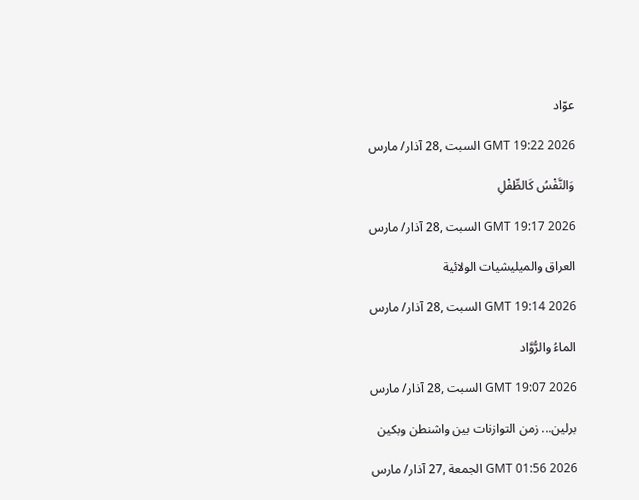عوّاد

GMT 19:22 2026 السبت ,28 آذار/ مارس

وَالنَّفْسُ كَالطِّفْلِ

GMT 19:17 2026 السبت ,28 آذار/ مارس

العراق والميليشيات الولائية

GMT 19:14 2026 السبت ,28 آذار/ مارس

الماءُ والرُّوَّاد

GMT 19:07 2026 السبت ,28 آذار/ مارس

برلين... زمن التوازنات بين واشنطن وبكين

GMT 01:56 2026 الجمعة ,27 آذار/ مارس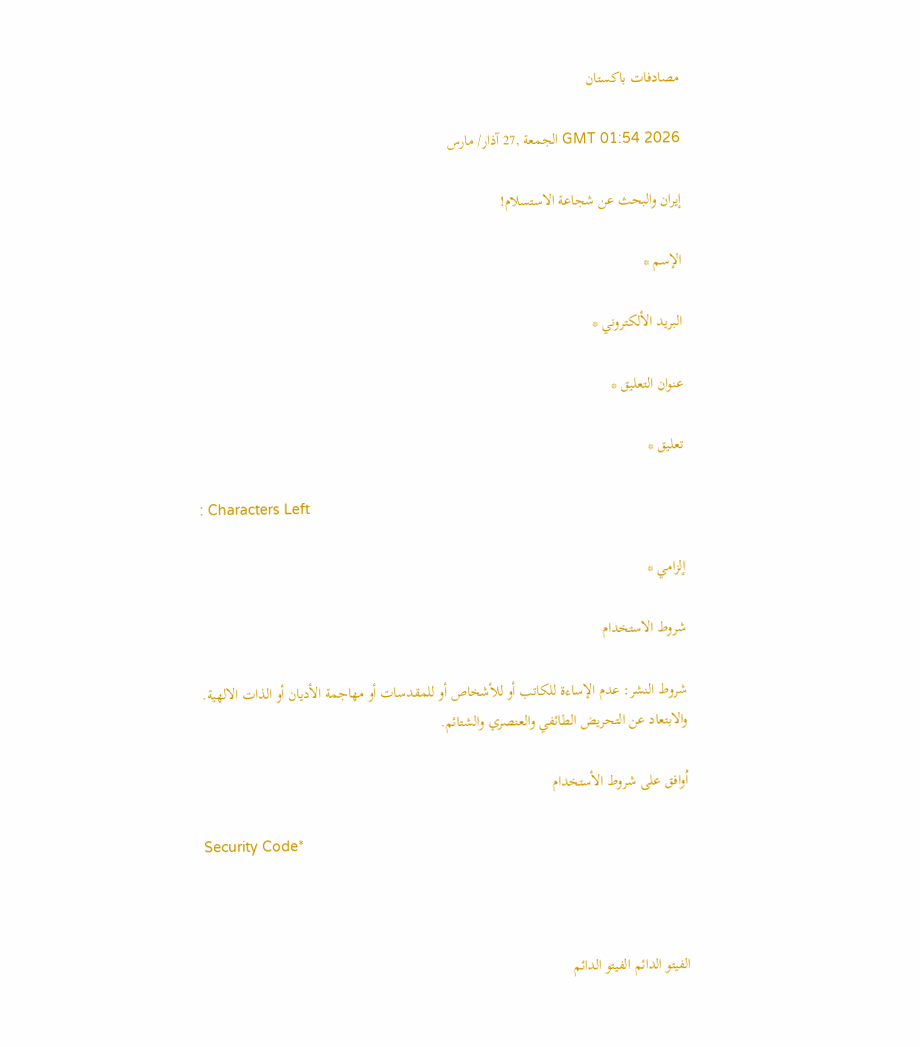مصادفات باكستان

GMT 01:54 2026 الجمعة ,27 آذار/ مارس

إيران والبحث عن شجاعة الاستسلام!

الإسم *

البريد الألكتروني *

عنوان التعليق *

تعليق *

: Characters Left

إلزامي *

شروط الاستخدام

شروط النشر: عدم الإساءة للكاتب أو للأشخاص أو للمقدسات أو مهاجمة الأديان أو الذات الالهية. والابتعاد عن التحريض الطائفي والعنصري والشتائم.

اُوافق على شروط الأستخدام

Security Code*



الفيتو الدائم الفيتو الدائم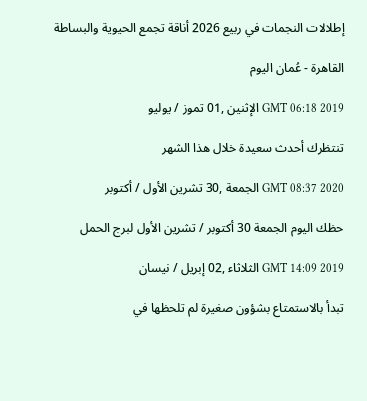إطلالات النجمات في ربيع 2026 أناقة تجمع الحيوية والبساطة

القاهرة - عُمان اليوم

GMT 06:18 2019 الإثنين ,01 تموز / يوليو

تنتظرك أحدث سعيدة خلال هذا الشهر

GMT 08:37 2020 الجمعة ,30 تشرين الأول / أكتوبر

حظك اليوم الجمعة 30 أكتوبر / تشرين الأول لبرج الحمل

GMT 14:09 2019 الثلاثاء ,02 إبريل / نيسان

تبدأ بالاستمتاع بشؤون صغيرة لم تلحظها في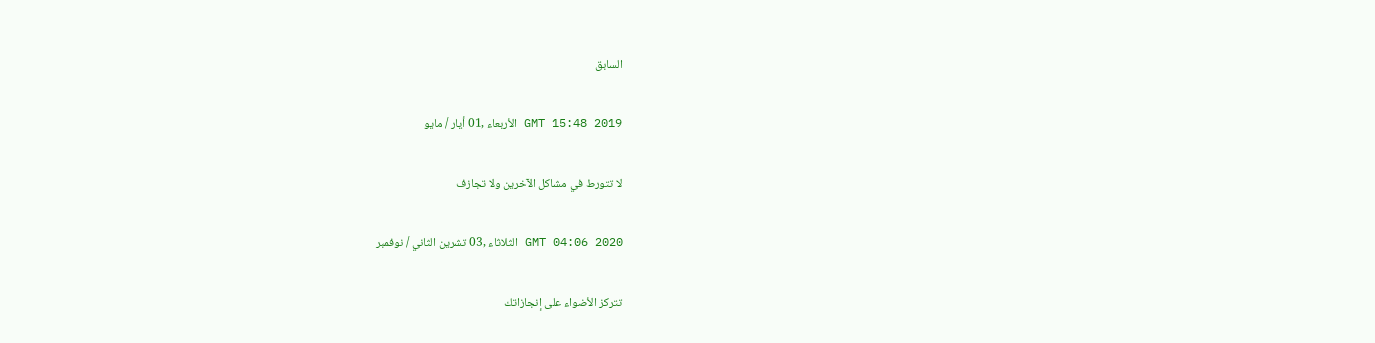السابق

GMT 15:48 2019 الأربعاء ,01 أيار / مايو

لا تتورط في مشاكل الآخرين ولا تجازف

GMT 04:06 2020 الثلاثاء ,03 تشرين الثاني / نوفمبر

تتركز الأضواء على إنجازاتك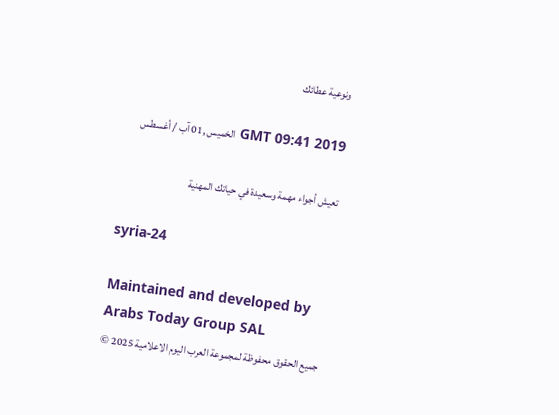ونوعية عطائك

GMT 09:41 2019 الخميس ,01 آب / أغسطس

تعيش أجواء مهمة وسعيدة في حياتك المهنية

syria-24

Maintained and developed by Arabs Today Group SAL
جميع الحقوق محفوظة لمجموعة العرب اليوم الاعلامية 2025 ©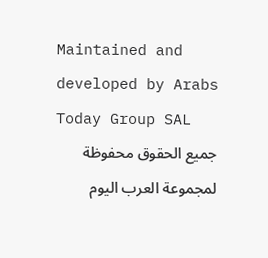Maintained and developed by Arabs Today Group SAL
جميع الحقوق محفوظة لمجموعة العرب اليوم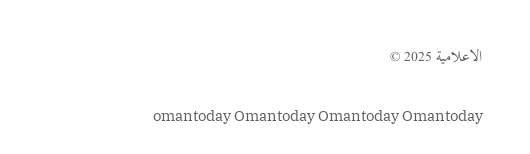الاعلامية 2025 ©

omantoday Omantoday Omantoday Omantoday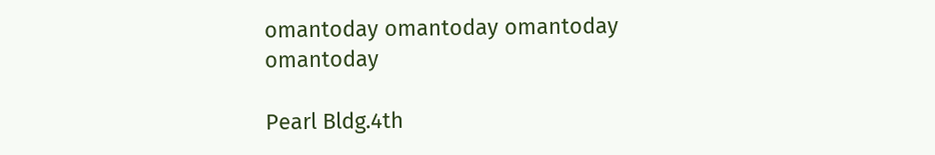omantoday omantoday omantoday
omantoday

Pearl Bldg.4th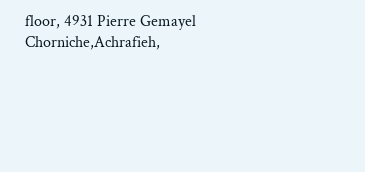floor, 4931 Pierre Gemayel Chorniche,Achrafieh,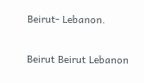Beirut- Lebanon.

Beirut Beirut Lebanon